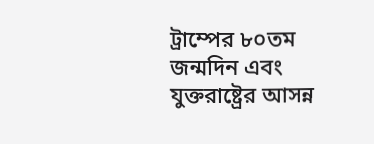ট্রাম্পের ৮০তম জন্মদিন এবং যুক্তরাষ্ট্রের আসন্ন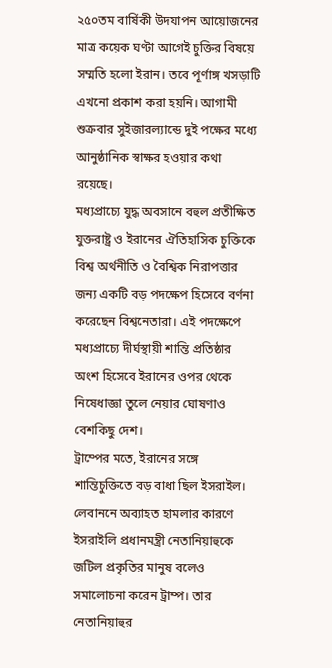২৫০তম বার্ষিকী উদযাপন আয়োজনের মাত্র কয়েক ঘণ্টা আগেই চুক্তির বিষয়ে সম্মতি হলো ইরান। তবে পূর্ণাঙ্গ খসড়াটি এখনো প্রকাশ করা হয়নি। আগামী শুক্রবার সুইজারল্যান্ডে দুই পক্ষের মধ্যে আনুষ্ঠানিক স্বাক্ষর হওয়ার কথা রয়েছে।
মধ্যপ্রাচ্যে যুদ্ধ অবসানে বহুল প্রতীক্ষিত যুক্তরাষ্ট্র ও ইরানের ঐতিহাসিক চুক্তিকে বিশ্ব অর্থনীতি ও বৈশ্বিক নিরাপত্তার জন্য একটি বড় পদক্ষেপ হিসেবে বর্ণনা করেছেন বিশ্বনেতারা। এই পদক্ষেপে মধ্যপ্রাচ্যে দীর্ঘস্থায়ী শান্তি প্রতিষ্ঠার অংশ হিসেবে ইরানের ওপর থেকে নিষেধাজ্ঞা তুলে নেয়ার ঘোষণাও বেশকিছু দেশ।
ট্রাম্পের মতে, ইরানের সঙ্গে শান্তিচুক্তিতে বড় বাধা ছিল ইসরাইল। লেবাননে অব্যাহত হামলার কারণে ইসরাইলি প্রধানমন্ত্রী নেতানিয়াহুকে জটিল প্রকৃতির মানুষ বলেও সমালোচনা করেন ট্রাম্প। তার নেতানিয়াহুর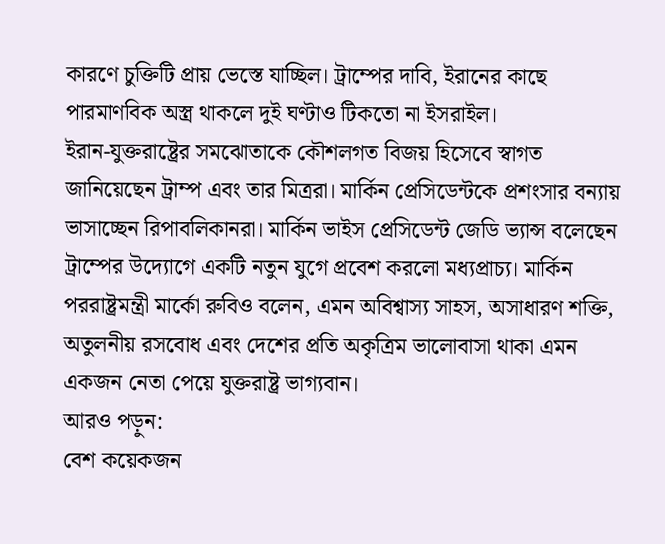কারণে চুক্তিটি প্রায় ভেস্তে যাচ্ছিল। ট্রাম্পের দাবি, ইরানের কাছে পারমাণবিক অস্ত্র থাকলে দুই ঘণ্টাও টিকতো না ইসরাইল।
ইরান-যুক্তরাষ্ট্রের সমঝোতাকে কৌশলগত বিজয় হিসেবে স্বাগত জানিয়েছেন ট্রাম্প এবং তার মিত্ররা। মার্কিন প্রেসিডেন্টকে প্রশংসার বন্যায় ভাসাচ্ছেন রিপাবলিকানরা। মার্কিন ভাইস প্রেসিডেন্ট জেডি ভ্যান্স বলেছেন ট্রাম্পের উদ্যোগে একটি নতুন যুগে প্রবেশ করলো মধ্যপ্রাচ্য। মার্কিন পররাষ্ট্রমন্ত্রী মার্কো রুবিও বলেন, এমন অবিশ্বাস্য সাহস, অসাধারণ শক্তি, অতুলনীয় রসবোধ এবং দেশের প্রতি অকৃত্রিম ভালোবাসা থাকা এমন একজন নেতা পেয়ে যুক্তরাষ্ট্র ভাগ্যবান।
আরও পড়ুন:
বেশ কয়েকজন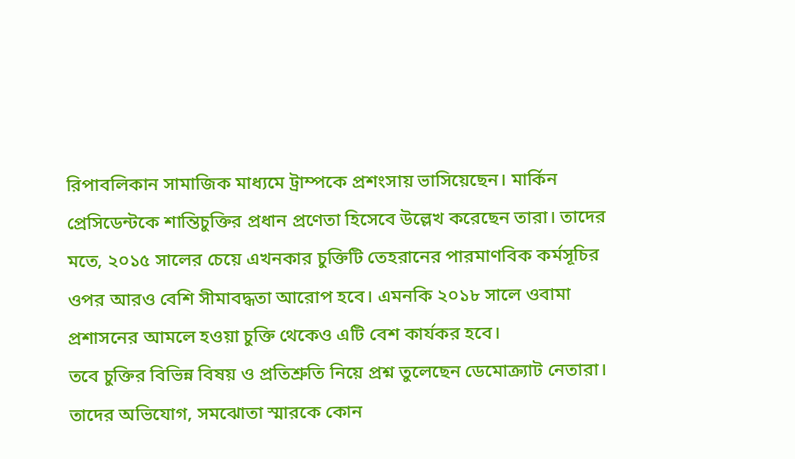রিপাবলিকান সামাজিক মাধ্যমে ট্রাম্পকে প্রশংসায় ভাসিয়েছেন। মার্কিন প্রেসিডেন্টকে শান্তিচুক্তির প্রধান প্রণেতা হিসেবে উল্লেখ করেছেন তারা। তাদের মতে, ২০১৫ সালের চেয়ে এখনকার চুক্তিটি তেহরানের পারমাণবিক কর্মসূচির ওপর আরও বেশি সীমাবদ্ধতা আরোপ হবে। এমনকি ২০১৮ সালে ওবামা প্রশাসনের আমলে হওয়া চুক্তি থেকেও এটি বেশ কার্যকর হবে।
তবে চুক্তির বিভিন্ন বিষয় ও প্রতিশ্রুতি নিয়ে প্রশ্ন তুলেছেন ডেমোক্র্যাট নেতারা। তাদের অভিযোগ, সমঝোতা স্মারকে কোন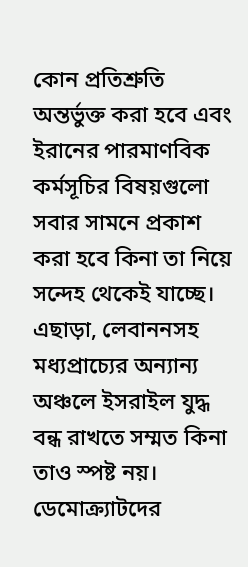কোন প্রতিশ্রুতি অন্তর্ভুক্ত করা হবে এবং ইরানের পারমাণবিক কর্মসূচির বিষয়গুলো সবার সামনে প্রকাশ করা হবে কিনা তা নিয়ে সন্দেহ থেকেই যাচ্ছে। এছাড়া, লেবাননসহ মধ্যপ্রাচ্যের অন্যান্য অঞ্চলে ইসরাইল যুদ্ধ বন্ধ রাখতে সম্মত কিনা তাও স্পষ্ট নয়। ডেমোক্র্যাটদের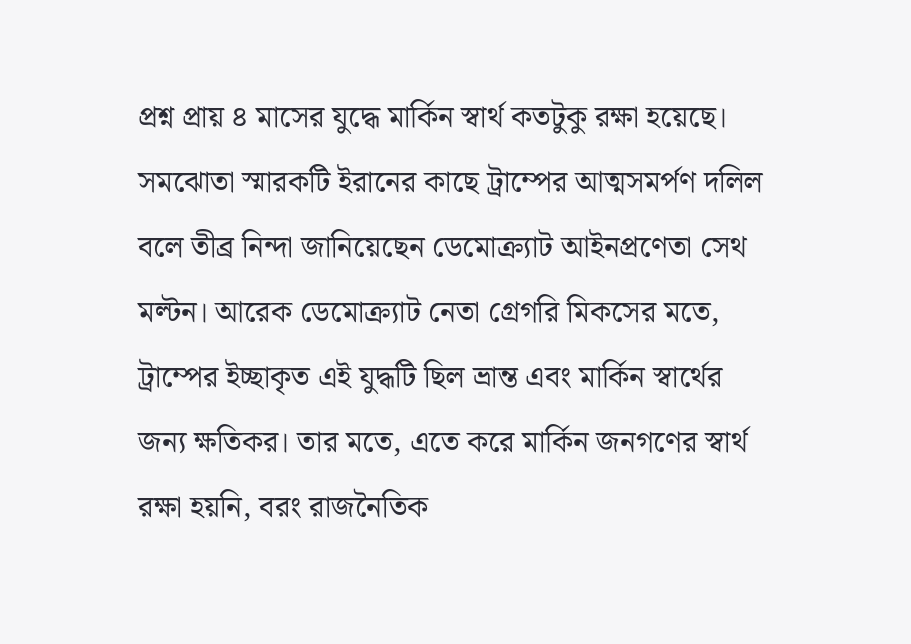প্রশ্ন প্রায় ৪ মাসের যুদ্ধে মার্কিন স্বার্থ কতটুকু রক্ষা হয়েছে।
সমঝোতা স্মারকটি ইরানের কাছে ট্রাম্পের আত্মসমর্পণ দলিল বলে তীব্র নিন্দা জানিয়েছেন ডেমোক্র্যাট আইনপ্রণেতা সেথ মল্টন। আরেক ডেমোক্র্যাট নেতা গ্রেগরি মিকসের মতে, ট্রাম্পের ইচ্ছাকৃত এই যুদ্ধটি ছিল ভ্রান্ত এবং মার্কিন স্বার্থের জন্য ক্ষতিকর। তার মতে, এতে করে মার্কিন জনগণের স্বার্থ রক্ষা হয়নি, বরং রাজনৈতিক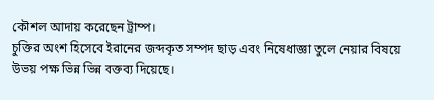কৌশল আদায় করেছেন ট্রাম্প।
চুক্তির অংশ হিসেবে ইরানের জব্দকৃত সম্পদ ছাড় এবং নিষেধাজ্ঞা তুলে নেয়ার বিষয়ে উভয় পক্ষ ভিন্ন ভিন্ন বক্তব্য দিয়েছে।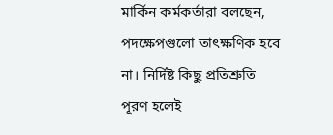মার্কিন কর্মকর্তারা বলছেন, পদক্ষেপগুলো তাৎক্ষণিক হবে না। নির্দিষ্ট কিছু প্রতিশ্রুতি পূরণ হলেই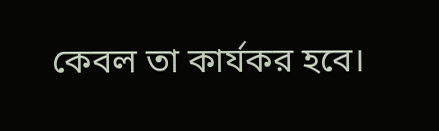কেবল তা কার্যকর হবে।